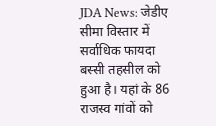JDA News: जेडीए सीमा विस्तार में सर्वाधिक फायदा बस्सी तहसील को हुआ है। यहां के 86 राजस्व गांवों को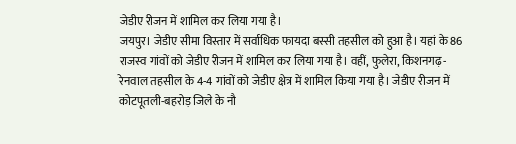जेडीए रीजन में शामिल कर लिया गया है।
जयपुर। जेडीए सीमा विस्तार में सर्वाधिक फायदा बस्सी तहसील को हुआ है। यहां के 86 राजस्व गांवों को जेडीए रीजन में शामिल कर लिया गया है। वहीं, फुलेरा, किशनगढ़-रेनवाल तहसील के 4-4 गांवों को जेडीए क्षेत्र में शामिल किया गया है। जेडीए रीजन में कोटपूतली-बहरोड़ जिले के नौ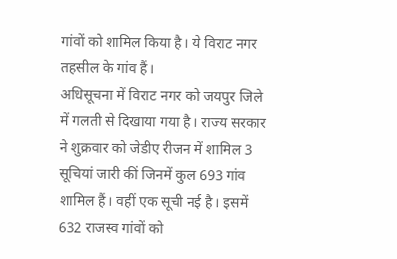गांवों को शामिल किया है। ये विराट नगर तहसील के गांव हैं।
अधिसूचना में विराट नगर को जयपुर जिले में गलती से दिखाया गया है। राज्य सरकार ने शुक्रवार को जेडीए रीजन में शामिल 3 सूचियां जारी कीं जिनमें कुल 693 गांव शामिल हैं। वहीं एक सूची नई है। इसमें 632 राजस्व गांवों को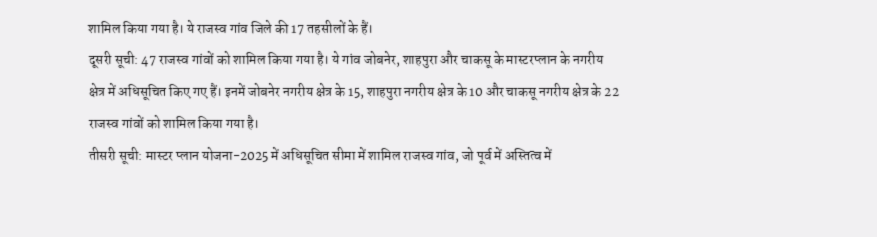शामिल किया गया है। ये राजस्व गांव जिले की 17 तहसीलों के हैं।
दूसरी सूची: 47 राजस्व गांवों को शामिल किया गया है। ये गांव जोबनेर, शाहपुरा और चाकसू के मास्टरप्लान के नगरीय क्षेत्र में अधिसूचित किए गए हैं। इनमें जोबनेर नगरीय क्षेत्र के 15, शाहपुरा नगरीय क्षेत्र के 10 और चाकसू नगरीय क्षेत्र के 22 राजस्व गांवों को शामिल किया गया है।
तीसरी सूची: मास्टर प्लान योजना-2025 में अधिसूचित सीमा में शामिल राजस्व गांव, जो पूर्व में अस्तित्व में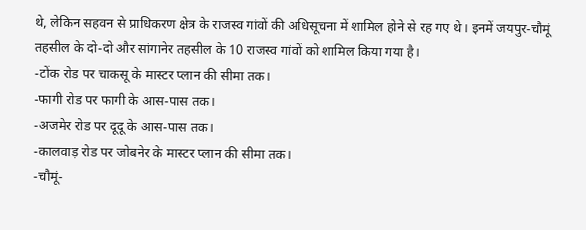थे, लेकिन सहवन से प्राधिकरण क्षेत्र के राजस्व गांवों की अधिसूचना में शामिल होने से रह गए थे। इनमें जयपुर-चौमूं तहसील के दो-दो और सांगानेर तहसील के 10 राजस्व गांवों को शामिल किया गया है।
-टोंक रोड पर चाकसू के मास्टर प्लान की सीमा तक।
-फागी रोड पर फागी के आस-पास तक।
-अजमेर रोड पर दूदू के आस-पास तक।
-कालवाड़ रोड पर जोबनेर के मास्टर प्लान की सीमा तक।
-चौमूं-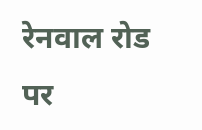रेनवाल रोड पर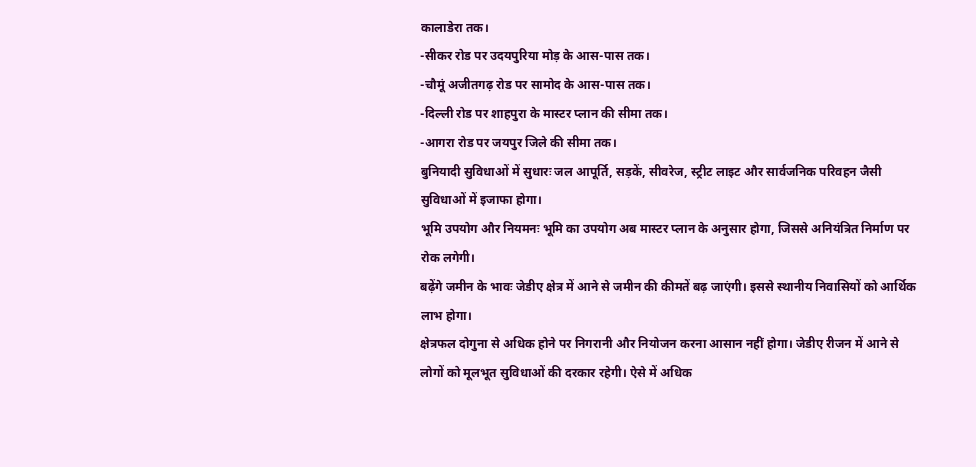कालाडेरा तक।
-सीकर रोड पर उदयपुरिया मोड़ के आस-पास तक।
-चौमूं अजीतगढ़ रोड पर सामोद के आस-पास तक।
-दिल्ली रोड पर शाहपुरा के मास्टर प्लान की सीमा तक।
-आगरा रोड पर जयपुर जिले की सीमा तक।
बुनियादी सुविधाओं में सुधारः जल आपूर्ति, सड़कें, सीवरेज, स्ट्रीट लाइट और सार्वजनिक परिवहन जैसी सुविधाओं में इजाफा होगा।
भूमि उपयोग और नियमनः भूमि का उपयोग अब मास्टर प्लान के अनुसार होगा, जिससे अनियंत्रित निर्माण पर रोक लगेगी।
बढ़ेंगे जमीन के भावः जेडीए क्षेत्र में आने से जमीन की कीमतें बढ़ जाएंगी। इससे स्थानीय निवासियों को आर्थिक लाभ होगा।
क्षेत्रफल दोगुना से अधिक होने पर निगरानी और नियोजन करना आसान नहीं होगा। जेडीए रीजन में आने से लोगों को मूलभूत सुविधाओं की दरकार रहेगी। ऐसे में अधिक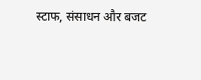स्टाफ, संसाधन और बजट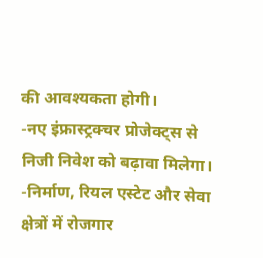की आवश्यकता होगी।
-नए इंफ्रास्ट्रक्चर प्रोजेक्ट्स से निजी निवेश को बढ़ावा मिलेगा।
-निर्माण, रियल एस्टेट और सेवा क्षेत्रों में रोजगार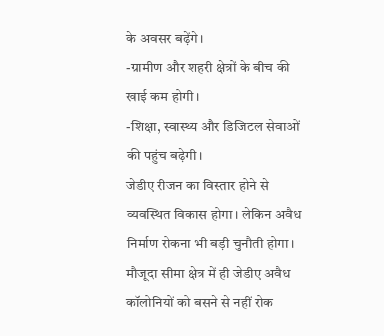के अवसर बढ़ेंगे।
-ग्रामीण और शहरी क्षेत्रों के बीच की खाई कम होगी।
-शिक्षा, स्वास्थ्य और डिजिटल सेवाओं की पहुंच बढ़ेगी।
जेडीए रीजन का विस्तार होने से व्यवस्थित विकास होगा। लेकिन अवैध निर्माण रोकना भी बड़ी चुनौती होगा। मौजूदा सीमा क्षेत्र में ही जेडीए अवैध कॉलोनियों को बसने से नहीं रोक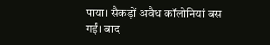पाया। सैकड़ों अवैध कॉलोनियां बस गईं। बाद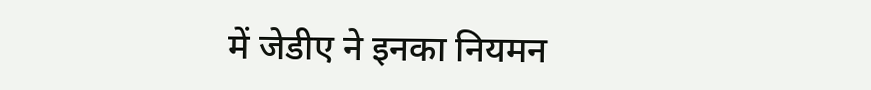में जेडीए ने इनका नियमन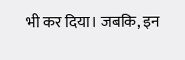भी कर दिया। जबकि, इन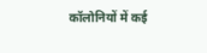कॉलोनियों में कई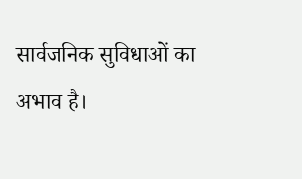सार्वजनिक सुविधाओं का अभाव है।